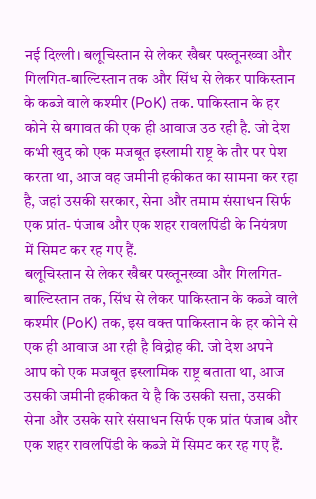नई दिल्ली। बलूचिस्तान से लेकर खैबर पख्तूनख्वा और गिलगित-बाल्टिस्तान तक और सिंध से लेकर पाकिस्तान के कब्जे वाले कश्मीर (PoK) तक. पाकिस्तान के हर कोने से बगावत की एक ही आवाज उठ रही है. जो देश कभी खुद को एक मजबूत इस्लामी राष्ट्र के तौर पर पेश करता था, आज वह जमीनी हकीकत का सामना कर रहा है, जहां उसकी सरकार, सेना और तमाम संसाधन सिर्फ एक प्रांत- पंजाब और एक शहर रावलपिंडी के नियंत्रण में सिमट कर रह गए हैं.
बलूचिस्तान से लेकर खैबर पख्तूनख्वा और गिलगित-बाल्टिस्तान तक, सिंध से लेकर पाकिस्तान के कब्जे वाले कश्मीर (PoK) तक, इस वक्त पाकिस्तान के हर कोने से एक ही आवाज आ रही है विद्रोह की. जो देश अपने आप को एक मजबूत इस्लामिक राष्ट्र बताता था, आज उसकी जमीनी हकीकत ये है कि उसकी सत्ता, उसकी सेना और उसके सारे संसाधन सिर्फ एक प्रांत पंजाब और एक शहर रावलपिंडी के कब्जे में सिमट कर रह गए हैं.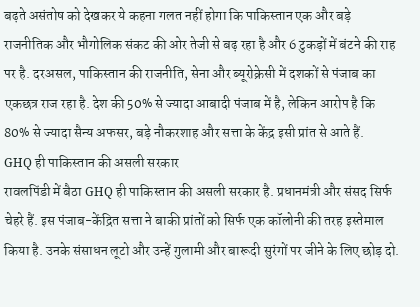बढ़ते असंतोष को देखकर ये कहना गलत नहीं होगा कि पाकिस्तान एक और बड़े राजनीतिक और भौगोलिक संकट की ओर तेजी से बढ़ रहा है और 6 टुकड़ों में बंटने की राह पर है. दरअसल, पाकिस्तान की राजनीति, सेना और ब्यूरोक्रेसी में दशकों से पंजाब का एकछत्र राज रहा है. देश की 50% से ज्यादा आबादी पंजाब में है, लेकिन आरोप है कि 80% से ज्यादा सैन्य अफसर, बड़े नौकरशाह और सत्ता के केंद्र इसी प्रांत से आते हैं.
GHQ ही पाकिस्तान की असली सरकार
रावलपिंडी में बैठा GHQ ही पाकिस्तान की असली सरकार है. प्रधानमंत्री और संसद सिर्फ चेहरे हैं. इस पंजाब-केंद्रित सत्ता ने बाकी प्रांतों को सिर्फ एक कॉलोनी की तरह इस्तेमाल किया है. उनके संसाधन लूटो और उन्हें गुलामी और बारूदी सुरंगों पर जीने के लिए छोड़ दो.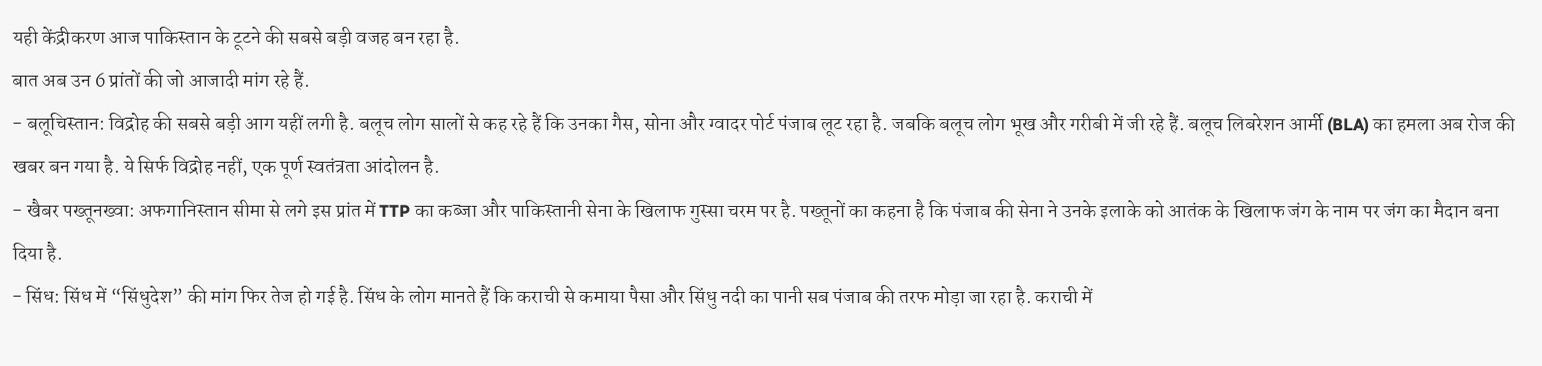यही केंद्रीकरण आज पाकिस्तान के टूटने की सबसे बड़ी वजह बन रहा है.
बात अब उन 6 प्रांतों की जो आजादी मांग रहे हैं.
- बलूचिस्तान: विद्रोह की सबसे बड़ी आग यहीं लगी है. बलूच लोग सालों से कह रहे हैं कि उनका गैस, सोना और ग्वादर पोर्ट पंजाब लूट रहा है. जबकि बलूच लोग भूख और गरीबी में जी रहे हैं. बलूच लिबरेशन आर्मी (BLA) का हमला अब रोज की खबर बन गया है. ये सिर्फ विद्रोह नहीं, एक पूर्ण स्वतंत्रता आंदोलन है.
- खैबर पख्तूनख्वा: अफगानिस्तान सीमा से लगे इस प्रांत में TTP का कब्जा और पाकिस्तानी सेना के खिलाफ गुस्सा चरम पर है. पख्तूनों का कहना है कि पंजाब की सेना ने उनके इलाके को आतंक के खिलाफ जंग के नाम पर जंग का मैदान बना दिया है.
- सिंध: सिंध में “सिंधुदेश” की मांग फिर तेज हो गई है. सिंध के लोग मानते हैं कि कराची से कमाया पैसा और सिंधु नदी का पानी सब पंजाब की तरफ मोड़ा जा रहा है. कराची में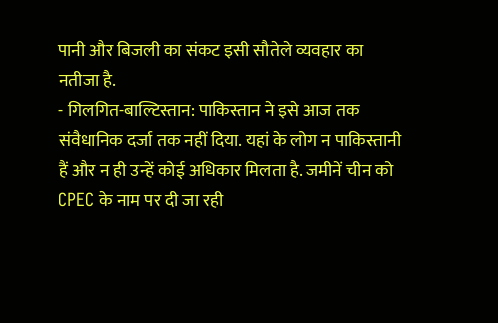पानी और बिजली का संकट इसी सौतेले व्यवहार का नतीजा है.
- गिलगित-बाल्टिस्तान: पाकिस्तान ने इसे आज तक संवैधानिक दर्जा तक नहीं दिया. यहां के लोग न पाकिस्तानी हैं और न ही उन्हें कोई अधिकार मिलता है. जमीनें चीन को CPEC के नाम पर दी जा रही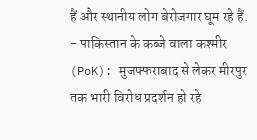हैं और स्थानीय लोग बेरोजगार घूम रहे हैं.
- पाकिस्तान के कब्जे वाला कश्मीर (PoK): मुजफ्फराबाद से लेकर मीरपुर तक भारी विरोध प्रदर्शन हो रहे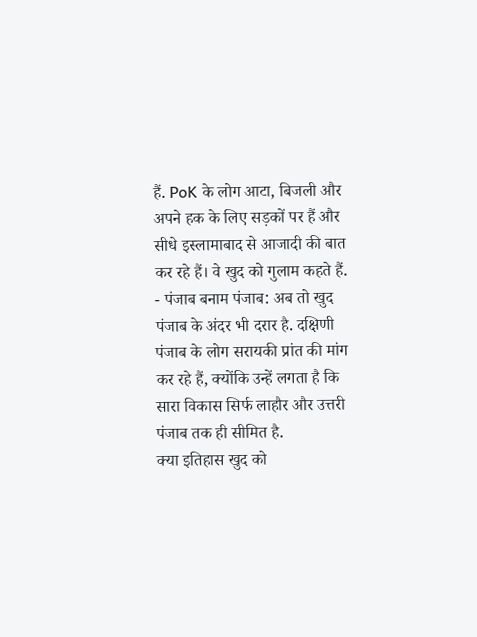हैं. PoK के लोग आटा, बिजली और अपने हक के लिए सड़कों पर हैं और सीधे इस्लामाबाद से आजादी की बात कर रहे हैं। वे खुद को गुलाम कहते हैं.
- पंजाब बनाम पंजाब: अब तो खुद पंजाब के अंदर भी दरार है. दक्षिणी पंजाब के लोग सरायकी प्रांत की मांग कर रहे हैं, क्योंकि उन्हें लगता है कि सारा विकास सिर्फ लाहौर और उत्तरी पंजाब तक ही सीमित है.
क्या इतिहास खुद को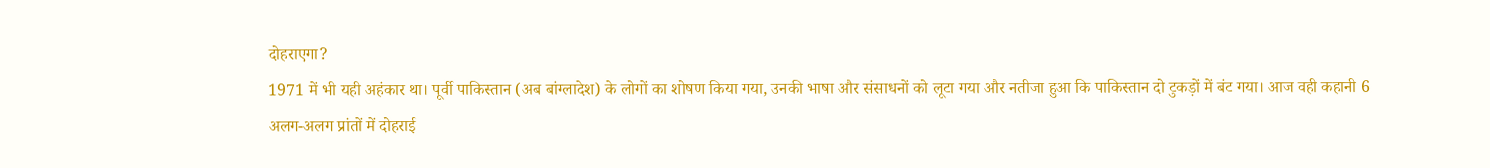दोहराएगा?
1971 में भी यही अहंकार था। पूर्वी पाकिस्तान (अब बांग्लादेश) के लोगों का शोषण किया गया, उनकी भाषा और संसाधनों को लूटा गया और नतीजा हुआ कि पाकिस्तान दो टुकड़ों में बंट गया। आज वही कहानी 6 अलग-अलग प्रांतों में दोहराई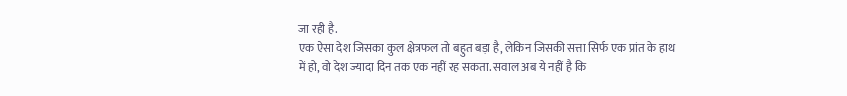जा रही है.
एक ऐसा देश जिसका कुल क्षेत्रफल तो बहुत बड़ा है, लेकिन जिसकी सत्ता सिर्फ एक प्रांत के हाथ में हो, वो देश ज्यादा दिन तक एक नहीं रह सकता. सवाल अब ये नहीं है कि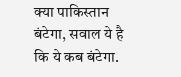क्या पाकिस्तान बंटेगा, सवाल ये है कि ये कब बंटेगा.